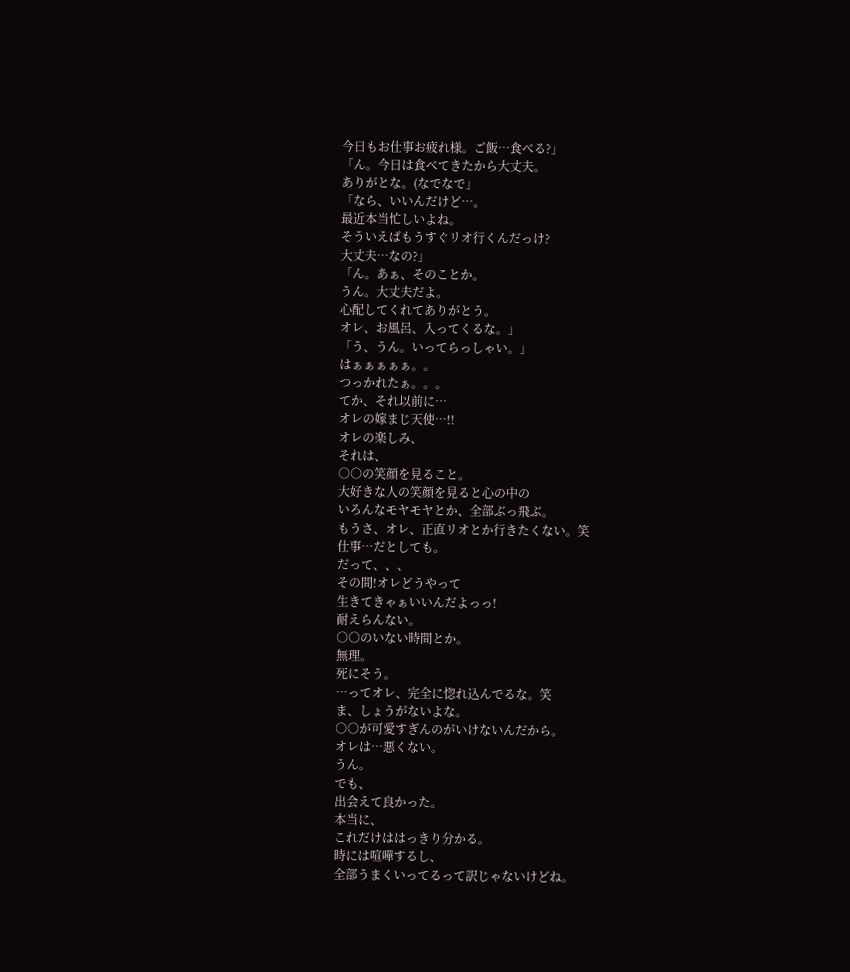今日もお仕事お疲れ様。ご飯…食べる?」
「ん。今日は食べてきたから大丈夫。
ありがとな。(なでなで」
「なら、いいんだけど…。
最近本当忙しいよね。
そういえばもうすぐリオ行くんだっけ?
大丈夫…なの?」
「ん。あぁ、そのことか。
うん。大丈夫だよ。
心配してくれてありがとう。
オレ、お風呂、入ってくるな。」
「う、うん。いってらっしゃい。」
はぁぁぁぁぁ。。
つっかれたぁ。。。
てか、それ以前に…
オレの嫁まじ天使…!!
オレの楽しみ、
それは、
○○の笑顔を見ること。
大好きな人の笑顔を見ると心の中の
いろんなモヤモヤとか、全部ぶっ飛ぶ。
もうさ、オレ、正直リオとか行きたくない。笑
仕事…だとしても。
だって、、、
その間!オレどうやって
生きてきゃぁいいんだよっっ!
耐えらんない。
○○のいない時間とか。
無理。
死にそう。
…ってオレ、完全に惚れ込んでるな。笑
ま、しょうがないよな。
○○が可愛すぎんのがいけないんだから。
オレは…悪くない。
うん。
でも、
出会えて良かった。
本当に、
これだけははっきり分かる。
時には喧嘩するし、
全部うまくいってるって訳じゃないけどね。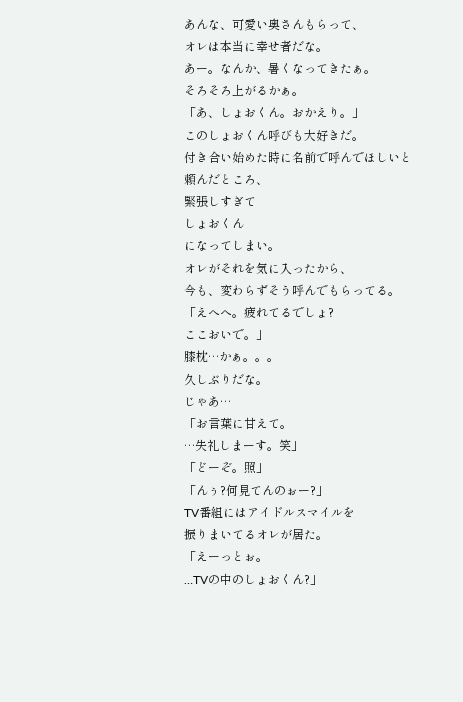あんな、可愛い奥さんもらって、
オレは本当に幸せ者だな。
あー。なんか、暑くなってきたぁ。
そろそろ上がるかぁ。
「あ、しょおくん。おかえり。」
このしょおくん呼びも大好きだ。
付き合い始めた時に名前で呼んでほしいと
頼んだところ、
緊張しすぎて
しょおくん
になってしまい。
オレがそれを気に入ったから、
今も、変わらずそう呼んでもらってる。
「えへへ。疲れてるでしょ?
ここおいで。」
膝枕…かぁ。。。
久しぶりだな。
じゃあ…
「お言葉に甘えて。
…失礼しまーす。笑」
「どーぞ。照」
「んぅ?何見てんのぉー?」
TV番組にはアイドルスマイルを
振りまいてるオレが居た。
「えーっとぉ。
…TVの中のしょおくん?」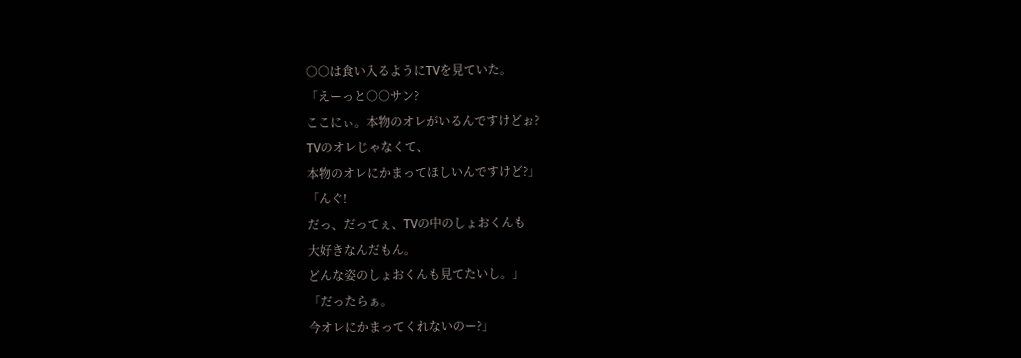○○は食い入るようにTVを見ていた。
「えーっと○○サン?
ここにぃ。本物のオレがいるんですけどぉ?
TVのオレじゃなくて、
本物のオレにかまってほしいんですけど?」
「んぐ!
だっ、だってぇ、TVの中のしょおくんも
大好きなんだもん。
どんな姿のしょおくんも見てたいし。」
「だったらぁ。
今オレにかまってくれないのー?」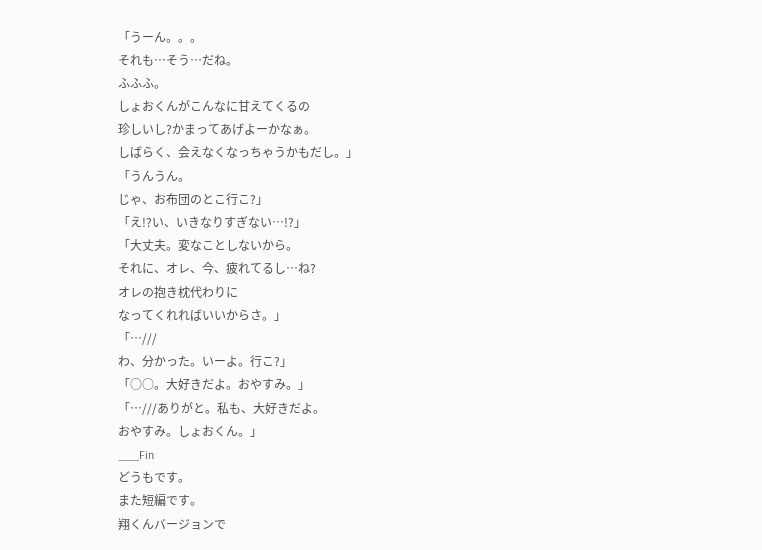「うーん。。。
それも…そう…だね。
ふふふ。
しょおくんがこんなに甘えてくるの
珍しいし?かまってあげよーかなぁ。
しばらく、会えなくなっちゃうかもだし。」
「うんうん。
じゃ、お布団のとこ行こ?」
「え!?い、いきなりすぎない…!?」
「大丈夫。変なことしないから。
それに、オレ、今、疲れてるし…ね?
オレの抱き枕代わりに
なってくれればいいからさ。」
「…///
わ、分かった。いーよ。行こ?」
「○○。大好きだよ。おやすみ。」
「…///ありがと。私も、大好きだよ。
おやすみ。しょおくん。」
___Fin
どうもです。
また短編です。
翔くんバージョンで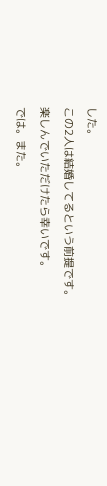した。
この2人は結婚してるという前提です。
楽しんでいただけたら幸いです。
では。また。